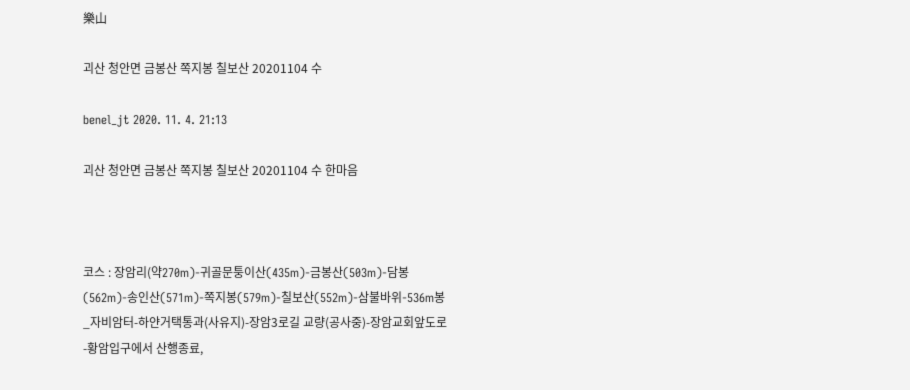樂山

괴산 청안면 금봉산 쪽지봉 칠보산 20201104 수

benel_jt 2020. 11. 4. 21:13

괴산 청안면 금봉산 쪽지봉 칠보산 20201104 수 한마음



코스 : 장암리(약270m)-귀골문퉁이산(435m)-금봉산(503m)-담봉(562m)-송인산(571m)-쪽지봉(579m)-칠보산(552m)-삼불바위-536m봉_자비암터-하얀거택통과(사유지)-장암3로길 교량(공사중)-장암교회앞도로-황암입구에서 산행종료,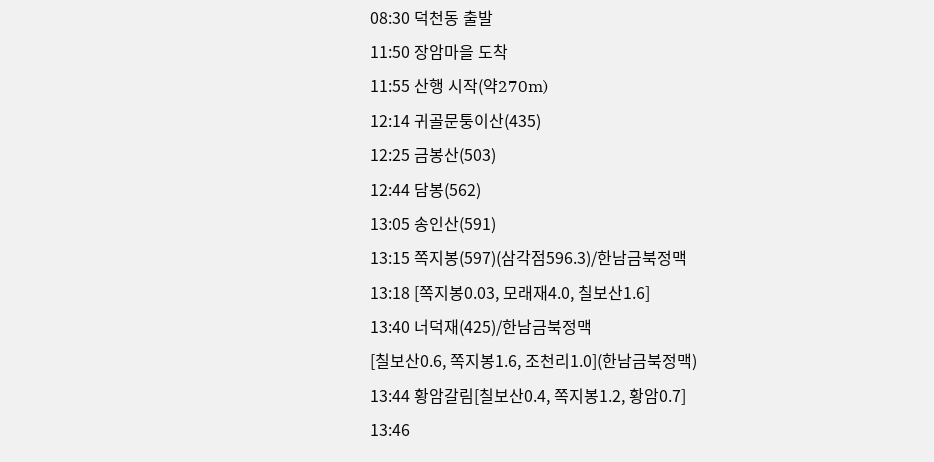08:30 덕천동 출발
11:50 장암마을 도착
11:55 산행 시작(약270m)
12:14 귀골문퉁이산(435)
12:25 금봉산(503)
12:44 담봉(562)
13:05 송인산(591)
13:15 쪽지봉(597)(삼각점596.3)/한남금북정맥
13:18 [쪽지봉0.03, 모래재4.0, 칠보산1.6]
13:40 너덕재(425)/한남금북정맥
[칠보산0.6, 쪽지봉1.6, 조천리1.0](한남금북정맥)
13:44 황암갈림[칠보산0.4, 쪽지봉1.2, 황암0.7]
13:46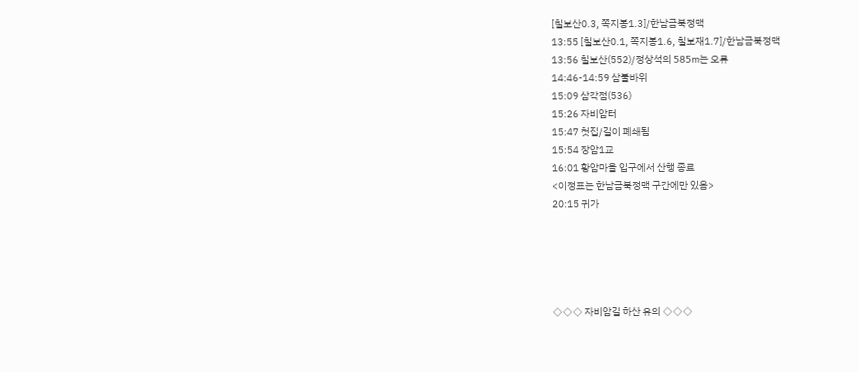[칠보산0.3, 쪽지봉1.3]/한남금북정맥
13:55 [칠보산0.1, 쪽지봉1.6, 칠보재1.7]/한남금북정맥
13:56 칠보산(552)/정상석의 585m는 오류
14:46-14:59 삼불바위
15:09 삼각점(536)
15:26 자비암터
15:47 첫집/길이 폐쇄됨
15:54 장암1교
16:01 황암마을 입구에서 산행 종료
<이정표는 한남금북정맥 구간에만 있음>
20:15 귀가





◇◇◇ 자비암길 하산 유의 ◇◇◇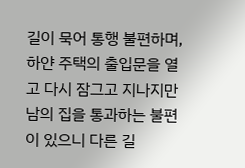길이 묵어 통행 불편하며, 하얀 주택의 출입문을 열고 다시 잠그고 지나지만 남의 집을 통과하는 불편이 있으니 다른 길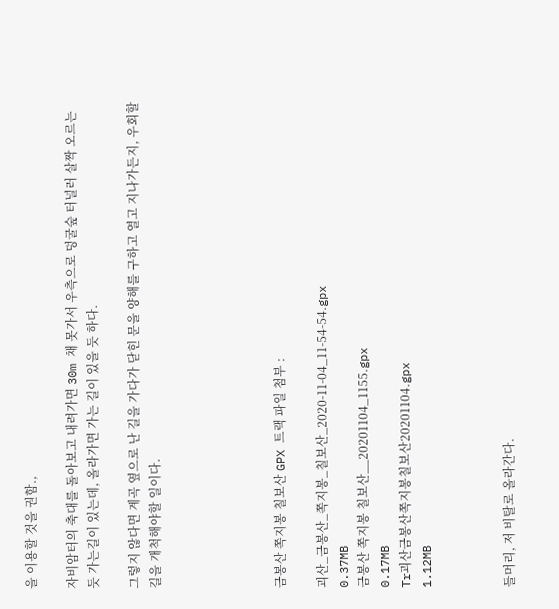을 이용할 것을 권함.,

자비암터의 축대를 돌아보고 내려가면 30m 채 못가서 우측으로 덩굴숲 터널러 살짝 오르는 듯 가는길이 있는데, 올라가면 가는 길이 있을 듯 하다.

그렇지 않다면 계곡 옆으로 난 길을 가다가 닫힌 문을 양해를 구하고 열고 지나가든지, 우회할 길을 개척해야할 일이다.





금봉산 쪽지봉 칠보산 GPX 트랙 파일 첨부 :

괴산_금봉산_쪽지봉_칠보산_2020-11-04_11-54-54.gpx
0.37MB
금봉산 쪽지봉 칠보산__20201104_1155.gpx
0.17MB
Tr괴산금봉산쪽지봉칠보산20201104.gpx
1.12MB



들머리, 저 비탈로 올라간다.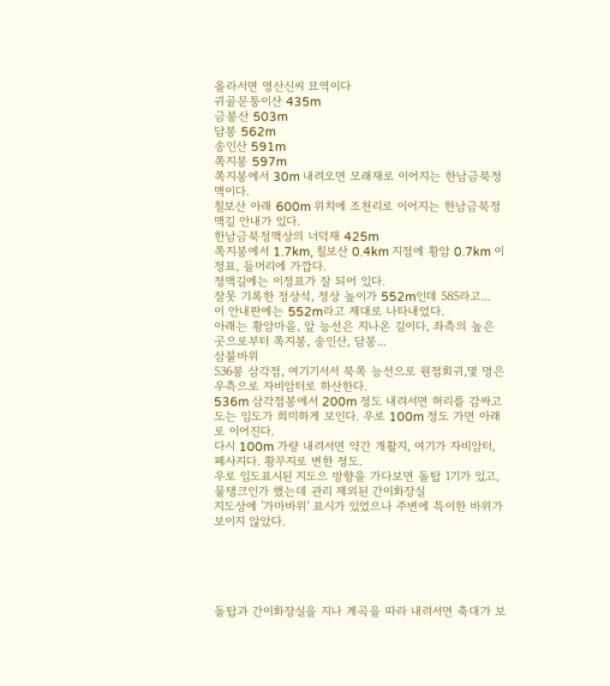올라서면 영산신씨 묘역이다
귀골문퉁이산 435m
금봉산 503m
담봉 562m
송인산 591m
쪽지봉 597m
쪽지봉에서 30m 내려오면 모래재로 이어지는 한남금북정맥이다.
칠보산 아래 600m 위치에 조천리로 이어지는 한남금북정맥길 안내가 있다.
한남금북정맥상의 너덕재 425m
쪽지봉에서 1.7km, 칠보산 0.4km 지점에 황암 0.7km 이정표, 들머리에 가깝다.
정맥길에는 이정표가 잘 되어 있다.
잘못 기록한 정상석, 정상 높이가 552m인데 585라고...
이 안내판에는 552m라고 제대로 나타내었다.
아래는 황암마을, 앞 능선은 지나온 길이다, 좌측의 높은 곳으로부터 쪽지봉, 송인산, 담봉...
삼불바위
536봉 삼각점, 여기기서서 북쪽 능선으로 원점회귀,몇 명은 우측으로 자비암터로 하산한다.
536m 삼각점봉에서 200m 정도 내려서면 허리를 감싸고 도는 임도가 희미하게 보인다. 우로 100m 정도 가면 아래로 이어진다.
다시 100m 가량 내려서면 약간 개활지, 여기가 자비암터, 폐사지다. 황무지로 변한 정도.
우로 임도표시된 지도으 방향을 가다보면 돌탑 1기가 있고, 물탱크인가 했는데 관리 제외된 간이화장실
지도상에 '가마바위' 표시가 있었으나 주변에 특이한 바위가 보이지 않았다.





돌탑과 간이화장실을 지나 계곡을 따라 내려서면 축대가 보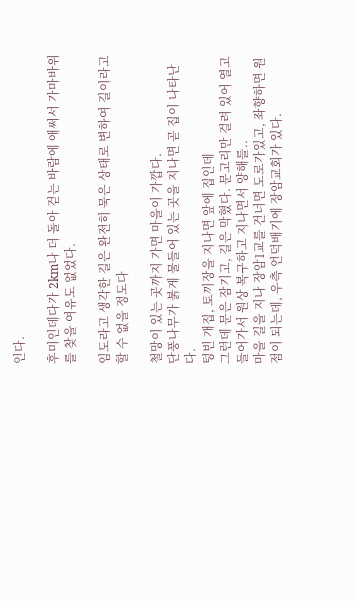인다.

후미인데다가 2km나 더 돌아 걷는 바람에 애써서 가마바위를 찾을 여유도 없었다.

임도라고 생각한 길은 완전히 묵은 상태로 변하여 길이라고 할 수 없을 정도다

철망이 있는 곳까지 가면 마을이 가깝다.
단풍나무가 붉게 물들어 있는 곳을 지나면 곧 집이 나타난다.
텅빈 개집, 토끼장을 지나면 앞에 집인데
그런데 문은 잠기고, 길은 막혔다. 문고리만 걸려 있어 열고 들어가서 원상 복구하고 지나면서 양해를..
마을 길을 지나 장암1교를 건너면 도로가있고, 좌향하면 원점이 되는데, 우측 언덕배기에 장암교회가 있다.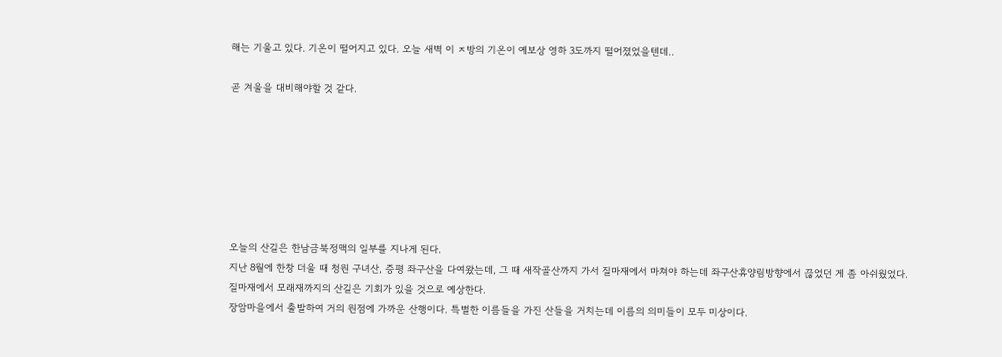해는 기울고 있다. 기온이 떨어지고 있다. 오늘 새벽 이 ㅈ방의 기온이 예보상 영하 3도까지 떨어졌었을텐데..

곧 겨울을 대비해야할 것 같다.







오늘의 산길은 한남금북정맥의 일부를 지나게 된다.
지난 8월에 한창 더울 때 청원 구녀산, 증평 좌구산을 다여왔는데, 그 때 새작골산까지 가서 질마재에서 마쳐야 하는데 좌구산휴양림방향에서 끊었던 게 좀 아쉬웠었다.
질마재에서 모래재까지의 산길은 기회가 있을 것으로 예상한다.
장암마을에서 출발하여 거의 원점에 가까운 산행이다. 특별한 이름들을 가진 산들을 거치는데 이름의 의미들이 모두 미상이다.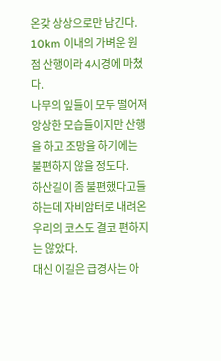온갖 상상으로만 남긴다.
10km 이내의 가벼운 원점 산행이라 4시경에 마쳤다.
나무의 잎들이 모두 떨어져 앙상한 모습들이지만 산행을 하고 조망을 하기에는 불편하지 않을 정도다.
하산길이 좀 불편했다고들 하는데 자비암터로 내려온 우리의 코스도 결코 편하지는 않았다.
대신 이길은 급경사는 아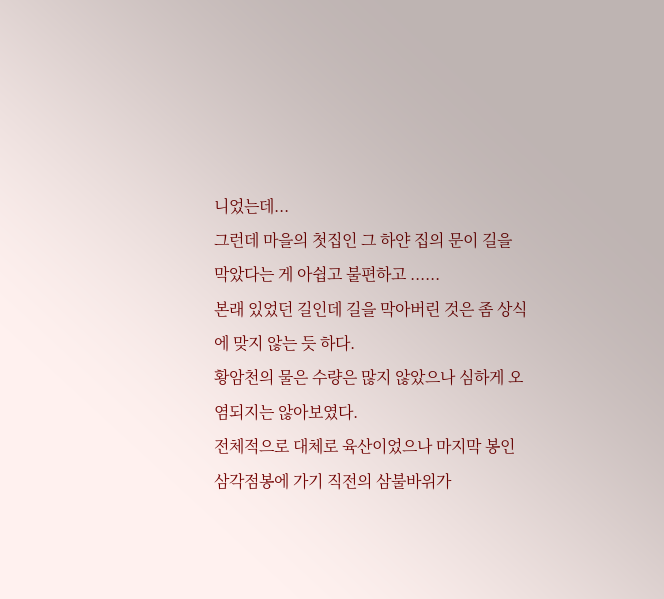니었는데...
그런데 마을의 첫집인 그 하얀 집의 문이 길을 막았다는 게 아쉽고 불편하고 ......
본래 있었던 길인데 길을 막아버린 것은 좀 상식에 맞지 않는 듯 하다.
황암천의 물은 수량은 많지 않았으나 심하게 오염되지는 않아보였다.
전체적으로 대체로 육산이었으나 마지막 봉인 삼각점봉에 가기 직전의 삼불바위가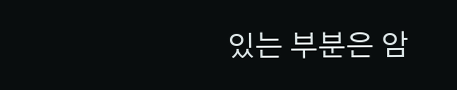있는 부분은 암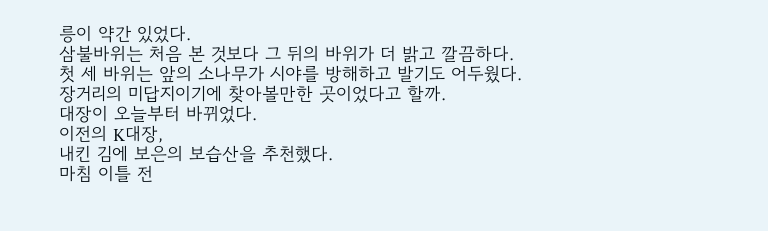릉이 약간 있었다.
삼불바위는 처음 본 것보다 그 뒤의 바위가 더 밝고 깔끔하다.
첫 세 바위는 앞의 소나무가 시야를 방해하고 발기도 어두웠다.
장거리의 미답지이기에 찾아볼만한 곳이었다고 할까.
대장이 오늘부터 바뀌었다.
이전의 K대장,
내킨 김에 보은의 보습산을 추천했다.
마침 이틀 전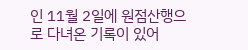인 11월 2일에 원점산행으로 다녀온 기록이 있어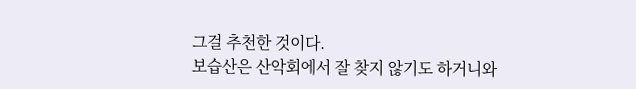그걸 추천한 것이다.
보습산은 산악회에서 잘 찾지 않기도 하거니와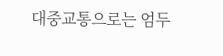대중교통으로는 엄두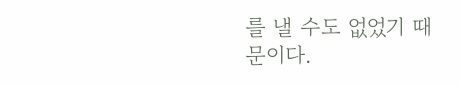를 낼 수도 없었기 때문이다.